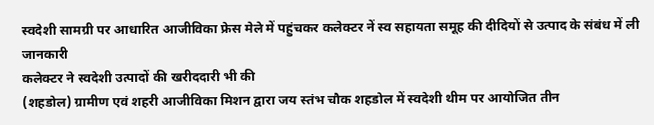स्वदेशी सामग्री पर आधारित आजीविका फ्रेस मेले में पहुंचकर कलेक्टर नें स्व सहायता समूह की दीदियों से उत्पाद के संबंध में ली जानकारी
कलेक्टर ने स्वदेशी उत्पादों की खरीददारी भी की
(शहडोल) ग्रामीण एवं शहरी आजीविका मिशन द्वारा जय स्तंभ चौक शहडोल में स्वदेशी थीम पर आयोजित तीन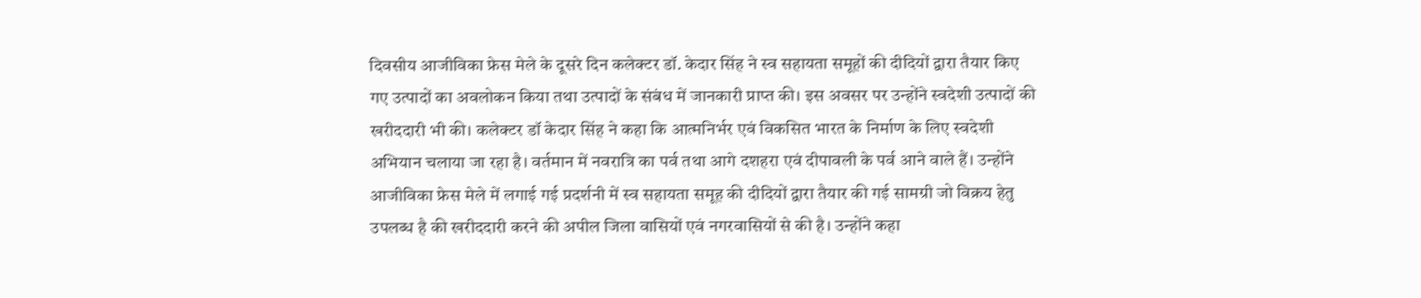दिवसीय आजीविका फ्रेस मेले के दूसरे दिन कलेक्टर डॉ. केदार सिंह ने स्व सहायता समूहों की दीदियों द्वारा तैयार किए गए उत्पादों का अवलोकन किया तथा उत्पादों के संबंध में जानकारी प्राप्त की। इस अवसर पर उन्होंने स्वदेशी उत्पादों की खरीददारी भी की। कलेक्टर डॉ केदार सिंह ने कहा कि आत्मनिर्भर एवं विकसित भारत के निर्माण के लिए स्वदेशी अभियान चलाया जा रहा है। वर्तमान में नवरात्रि का पर्व तथा आगे दशहरा एवं दीपावली के पर्व आने वाले हैं। उन्होंने आजीविका फ्रेस मेले में लगाई गई प्रदर्शनी में स्व सहायता समूह की दीदियों द्वारा तैयार की गई सामग्री जो विक्रय हेतु उपलब्ध है की खरीददारी करने की अपील जिला वासियों एवं नगरवासियों से की है। उन्होंने कहा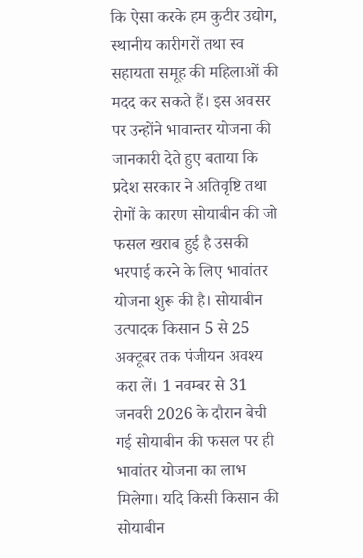कि ऐसा करके हम कुटीर उद्योग, स्थानीय कारीगरों तथा स्व सहायता समूह की महिलाओं की मदद कर सकते हैं। इस अवसर पर उन्होंने भावान्तर योजना की जानकारी देते हुए बताया कि प्रदेश सरकार ने अतिवृष्टि तथा रोगों के कारण सोयाबीन की जो फसल खराब हुई है उसकी भरपाई करने के लिए भावांतर योजना शुरू की है। सोयाबीन उत्पादक किसान 5 से 25 अक्टूबर तक पंजीयन अवश्य करा लें। 1 नवम्बर से 31 जनवरी 2026 के दौरान बेची गई सोयाबीन की फसल पर ही भावांतर योजना का लाभ मिलेगा। यदि किसी किसान की सोयाबीन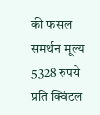की फसल समर्थन मूल्य 5328 रुपये प्रति क्विंटल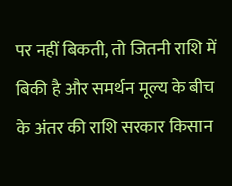पर नहीं बिकती, तो जितनी राशि में बिकी है और समर्थन मूल्य के बीच के अंतर की राशि सरकार किसान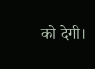को देगी।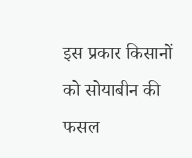इस प्रकार किसानों को सोयाबीन की फसल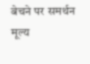बेचने पर समर्थन मूल्य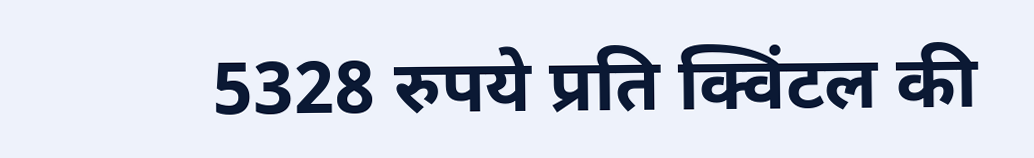5328 रुपये प्रति क्विंटल की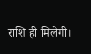राशि ही मिलेगी।